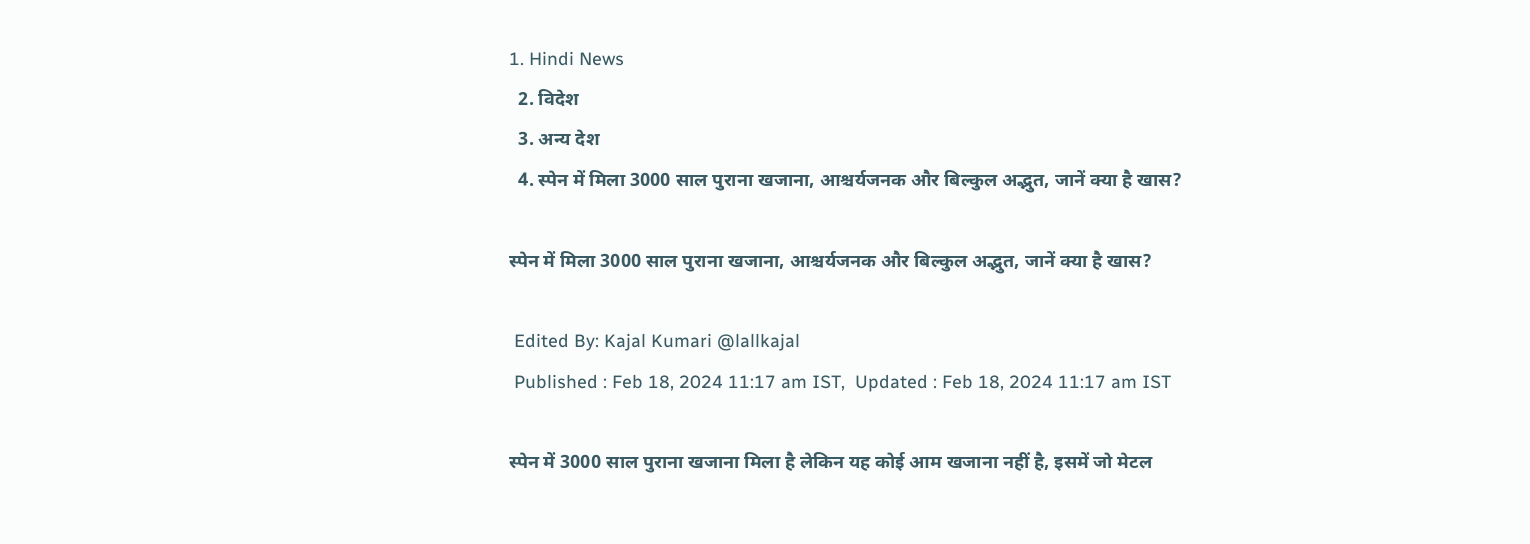1. Hindi News
  2. विदेश
  3. अन्य देश
  4. स्पेन में मिला 3000 साल पुराना खजाना, आश्चर्यजनक और बिल्कुल अद्भुत, जानें क्या है खास?

स्पेन में मिला 3000 साल पुराना खजाना, आश्चर्यजनक और बिल्कुल अद्भुत, जानें क्या है खास?

 Edited By: Kajal Kumari @lallkajal
 Published : Feb 18, 2024 11:17 am IST,  Updated : Feb 18, 2024 11:17 am IST

स्पेन में 3000 साल पुराना खजाना मिला है लेकिन यह कोई आम खजाना नहीं है, इसमें जो मेटल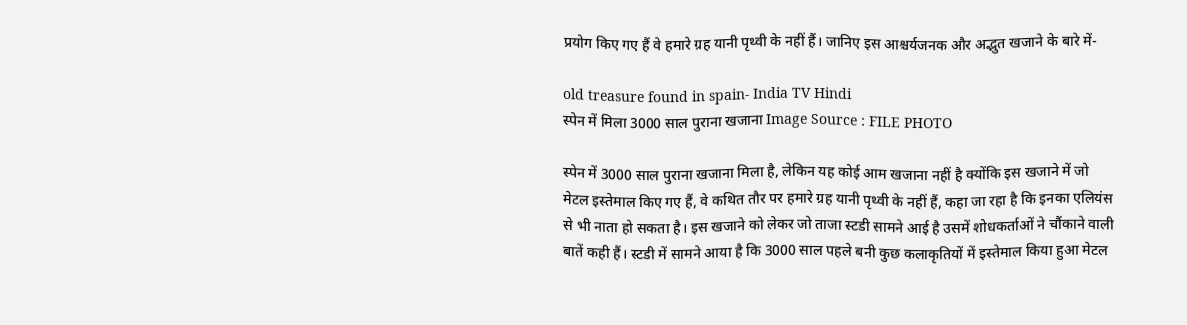प्रयोग किए गए हैं वे हमारे ग्रह यानी पृथ्वी के नहीं हैं। जानिए इस आश्चर्यजनक और अद्भुत खजाने के बारे में-

old treasure found in spain- India TV Hindi
स्पेन में मिला 3000 साल पुराना खजाना Image Source : FILE PHOTO

स्पेन में 3000 साल पुराना खजाना मिला है, लेकिन यह कोई आम खजाना नहीं है क्योंकि इस खजाने में जो मेटल इस्तेमाल किए गए हैं, वे कथित तौर पर हमारे ग्रह यानी पृथ्वी के नहीं हैं, कहा जा रहा है कि इनका एलियंस से भी नाता हो सकता है। इस खजाने को लेकर जो ताजा स्टडी सामने आई है उसमें शोधकर्ताओं ने चौंकाने वाली बातें कही हैं। स्टडी में सामने आया है कि 3000 साल पहले बनी कुछ कलाकृतियों में इस्तेमाल किया हुआ मेटल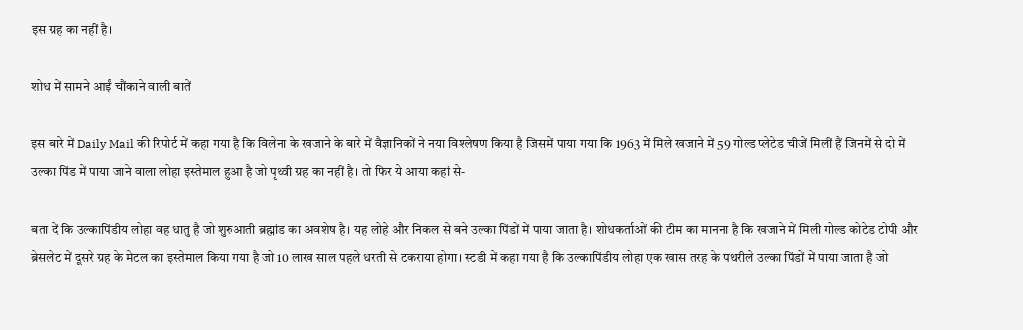इस ग्रह का नहीं है।

शोध में सामने आईं चौंकाने वाली बातें

इस बारे में Daily Mail की रिपोर्ट में कहा गया है कि विलेना के खजाने के बारे में वैज्ञानिकों ने नया विश्लेषण किया है जिसमें पाया गया कि 1963 में मिले खजाने में 59 गोल्ड प्लेटेड चीजें मिलीं हैं जिनमें से दो में उल्का पिंड में पाया जाने वाला लोहा इस्तेमाल हुआ है जो पृथ्वी ग्रह का नहीं है। तो फिर ये आया कहां से-

बता दें कि उल्कापिंडीय लोहा वह धातु है जो शुरुआती ब्रह्मांड का अवशेष है। यह लोहे और निकल से बने उल्का पिंडों में पाया जाता है। शोधकर्ताओं की टीम का मानना है कि खजाने में मिली गोल्ड कोटेड टोपी और ब्रेसलेट में दूसरे ग्रह के मेटल का इस्तेमाल किया गया है जो 10 लाख साल पहले धरती से टकराया होगा। स्टडी में कहा गया है कि उल्कापिंडीय लोहा एक खास तरह के पथरीले उल्का पिंडों में पाया जाता है जो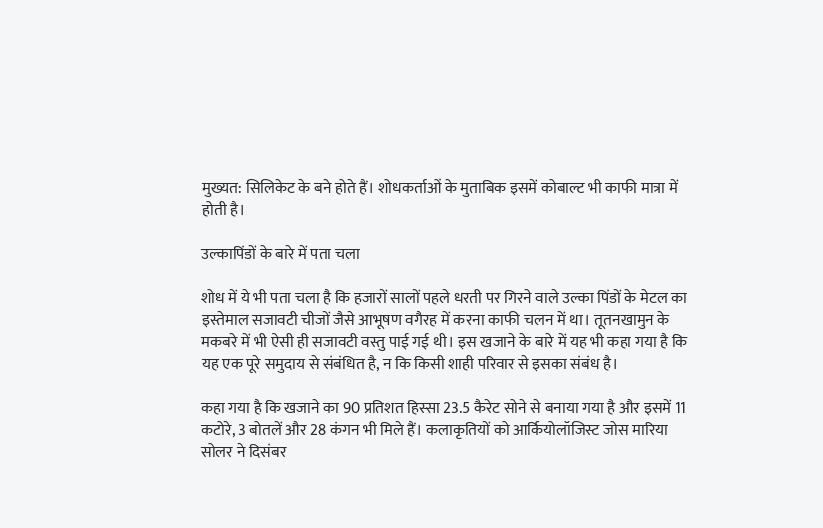मुख्यत: सिलिकेट के बने होते हैं। शोधकर्ताओं के मुताबिक इसमें कोबाल्ट भी काफी मात्रा में होती है।

उल्कापिंडों के बारे में पता चला

शोध में ये भी पता चला है कि हजारों सालों पहले धरती पर गिरने वाले उल्का पिंडों के मेटल का इस्तेमाल सजावटी चीजों जैसे आभूषण वगैरह में करना काफी चलन में था। तूतनखामुन के मकबरे में भी ऐसी ही सजावटी वस्तु पाई गई थी। इस खजाने के बारे में यह भी कहा गया है कि यह एक पूरे समुदाय से संबंधित है, न कि किसी शाही परिवार से इसका संबंध है।

कहा गया है कि खजाने का 90 प्रतिशत हिस्सा 23.5 कैरेट सोने से बनाया गया है और इसमें 11 कटोरे, 3 बोतलें और 28 कंगन भी मिले हैं। कलाकृतियों को आर्कियोलॉजिस्ट जोस मारिया सोलर ने दिसंबर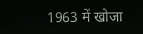1963 में खोजा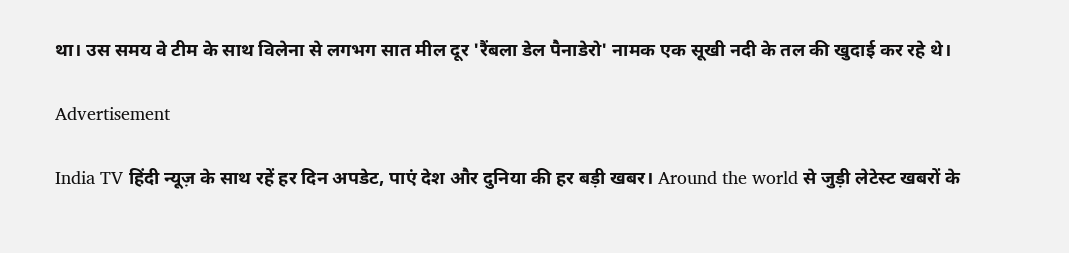था। उस समय वे टीम के साथ विलेना से लगभग सात मील दूर 'रैंबला डेल पैनाडेरो' नामक एक सूखी नदी के तल की खुदाई कर रहे थे।

Advertisement

India TV हिंदी न्यूज़ के साथ रहें हर दिन अपडेट, पाएं देश और दुनिया की हर बड़ी खबर। Around the world से जुड़ी लेटेस्ट खबरों के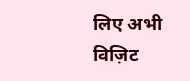लिए अभी विज़िट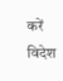करें विदेश